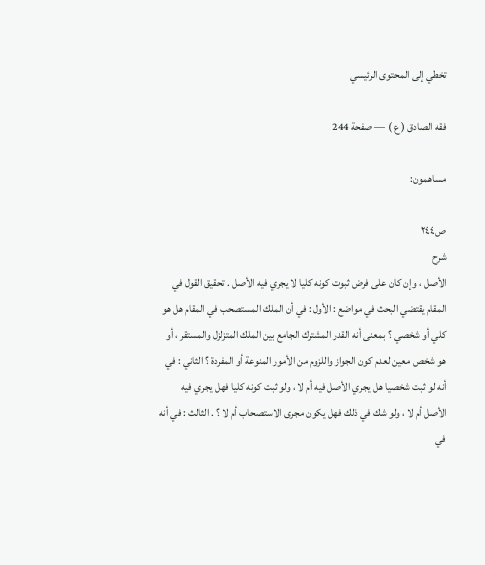تخطي إلى المحتوى الرئيسي

فقه الصادق ( ع ) — صفحة 244

مساهمون:

ص٢٤٤
شرح
الأصل ، وإن كان على فرض ثبوت كونه كليا لا يجري فيه الأصل . تحقيق القول في المقام يقتضي البحث في مواضع : الأول : في أن الملك المستصحب في المقام هل هو كلي أو شخصي ؟ بمعنى أنه القدر المشترك الجامع بين الملك المتزلزل والمستقر ، أو هو شخص معين لعدم كون الجواز واللزوم من الأمور المنوعة أو المفردة ؟ الثاني : في أنه لو ثبت شخصيا هل يجري الأصل فيه أم لا ، ولو ثبت كونه كليا فهل يجري فيه الأصل أم لا ، ولو شك في ذلك فهل يكون مجرى الاستصحاب أم لا ؟ . الثالث : في أنه في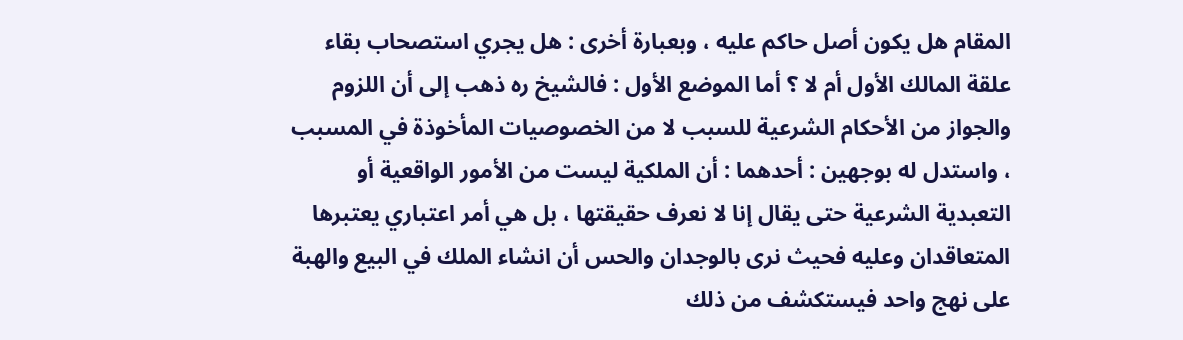المقام هل يكون أصل حاكم عليه ، وبعبارة أخرى : هل يجري استصحاب بقاء علقة المالك الأول أم لا ؟ أما الموضع الأول : فالشيخ ره ذهب إلى أن اللزوم والجواز من الأحكام الشرعية للسبب لا من الخصوصيات المأخوذة في المسبب ، واستدل له بوجهين : أحدهما : أن الملكية ليست من الأمور الواقعية أو التعبدية الشرعية حتى يقال إنا لا نعرف حقيقتها ، بل هي أمر اعتباري يعتبرها المتعاقدان وعليه فحيث نرى بالوجدان والحس أن انشاء الملك في البيع والهبة على نهج واحد فيستكشف من ذلك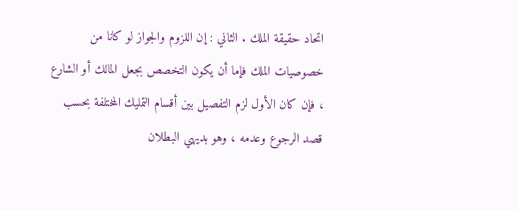اتحاد حقيقة الملك . الثاني : إن اللزوم والجواز لو كانا من خصوصيات الملك فإما أن يكون التخصص بجعل المالك أو الشارع ، فإن كان الأول لزم التفصيل بين أقسام التمليك المختلفة بحسب قصد الرجوع وعدمه ، وهو بديهي البطلان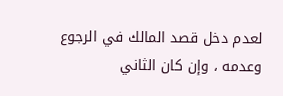لعدم دخل قصد المالك في الرجوع وعدمه ، وإن كان الثاني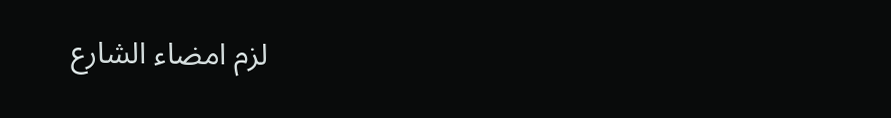لزم امضاء الشارع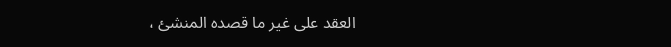العقد على غير ما قصده المنشئ ،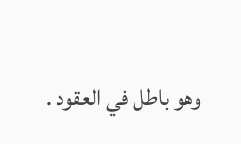وهو باطل في العقود .